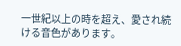一世紀以上の時を超え、愛され続ける音色があります。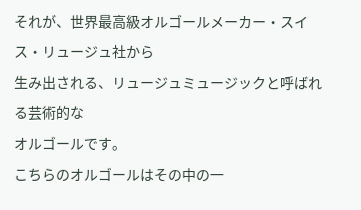それが、世界最高級オルゴールメーカー・スイス・リュージュ社から
生み出される、リュージュミュージックと呼ばれる芸術的な
オルゴールです。
こちらのオルゴールはその中の一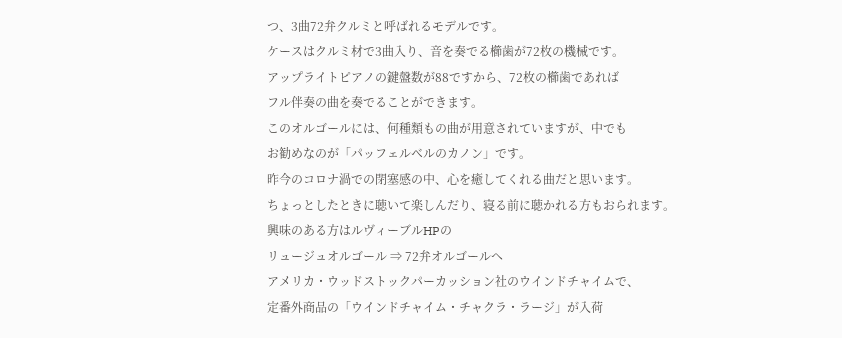つ、3曲72弁クルミと呼ばれるモデルです。
ケースはクルミ材で3曲入り、音を奏でる櫛歯が72枚の機械です。
アップライトピアノの鍵盤数が88ですから、72枚の櫛歯であれば
フル伴奏の曲を奏でることができます。
このオルゴールには、何種類もの曲が用意されていますが、中でも
お勧めなのが「パッフェルベルのカノン」です。
昨今のコロナ渦での閉塞感の中、心を癒してくれる曲だと思います。
ちょっとしたときに聴いて楽しんだり、寝る前に聴かれる方もおられます。
興味のある方はルヴィーブルHPの
リュージュオルゴール ⇒ 72弁オルゴールへ
アメリカ・ウッドストックパーカッション社のウインドチャイムで、
定番外商品の「ウインドチャイム・チャクラ・ラージ」が入荷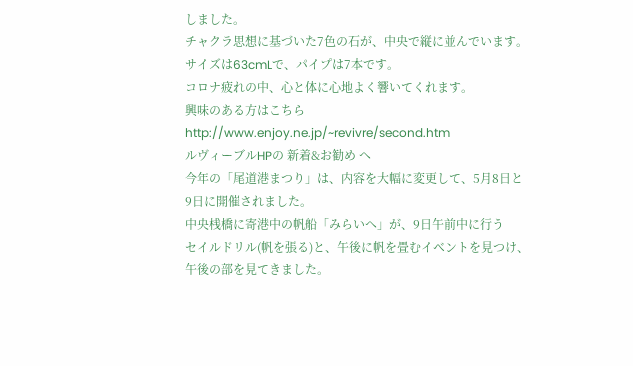しました。
チャクラ思想に基づいた7色の石が、中央で縦に並んでいます。
サイズは63cmLで、パイプは7本です。
コロナ疲れの中、心と体に心地よく響いてくれます。
興味のある方はこちら
http://www.enjoy.ne.jp/~revivre/second.htm
ルヴィーブルHPの 新着&お勧め へ
今年の「尾道港まつり」は、内容を大幅に変更して、5月8日と
9日に開催されました。
中央桟橋に寄港中の帆船「みらいへ」が、9日午前中に行う
セイルドリル(帆を張る)と、午後に帆を畳むイベントを見つけ、
午後の部を見てきました。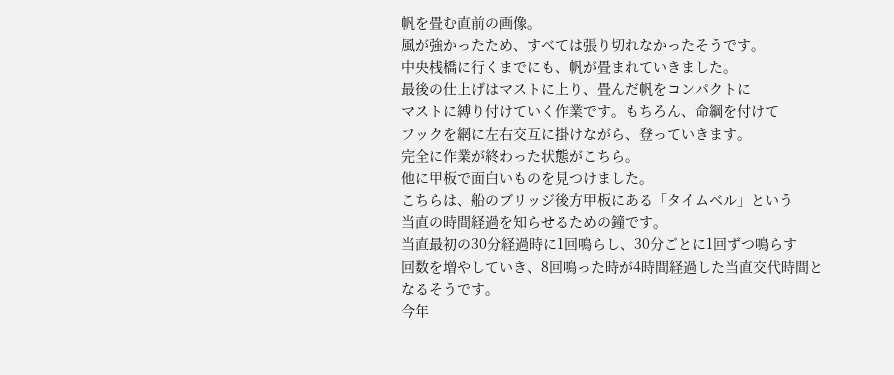帆を畳む直前の画像。
風が強かったため、すべては張り切れなかったそうです。
中央桟橋に行くまでにも、帆が畳まれていきました。
最後の仕上げはマストに上り、畳んだ帆をコンパクトに
マストに縛り付けていく作業です。もちろん、命綱を付けて
フックを網に左右交互に掛けながら、登っていきます。
完全に作業が終わった状態がこちら。
他に甲板で面白いものを見つけました。
こちらは、船のブリッジ後方甲板にある「タイムベル」という
当直の時間経過を知らせるための鐘です。
当直最初の30分経過時に1回鳴らし、30分ごとに1回ずつ鳴らす
回数を増やしていき、8回鳴った時が4時間経過した当直交代時間と
なるそうです。
今年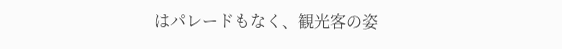はパレードもなく、観光客の姿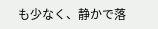も少なく、静かで落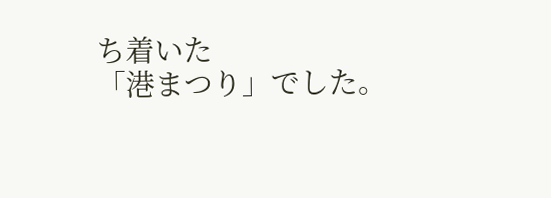ち着いた
「港まつり」でした。